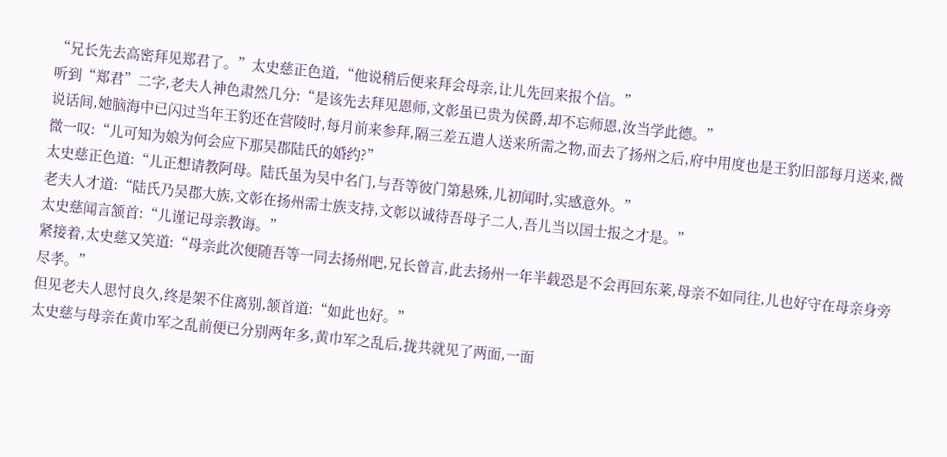“兄长先去高密拜见郑君了。”太史慈正色道,“他说稍后便来拜会母亲,让儿先回来报个信。”
听到“郑君”二字,老夫人神色肃然几分:“是该先去拜见恩师,文彰虽已贵为侯爵,却不忘师恩,汝当学此德。”
说话间,她脑海中已闪过当年王豹还在营陵时,每月前来参拜,隔三差五遣人送来所需之物,而去了扬州之后,府中用度也是王豹旧部每月送来,微微一叹:“儿可知为娘为何会应下那吴郡陆氏的婚约?”
太史慈正色道:“儿正想请教阿母。陆氏虽为吴中名门,与吾等彼门第悬殊,儿初闻时,实感意外。”
老夫人才道:“陆氏乃吴郡大族,文彰在扬州需士族支持,文彰以诚待吾母子二人,吾儿当以国士报之才是。”
太史慈闻言颔首:“儿谨记母亲教诲。”
紧接着,太史慈又笑道:“母亲此次便随吾等一同去扬州吧,兄长曾言,此去扬州一年半载恐是不会再回东莱,母亲不如同往,儿也好守在母亲身旁尽孝。”
但见老夫人思忖良久,终是架不住离别,颔首道:“如此也好。”
太史慈与母亲在黄巾军之乱前便已分别两年多,黄巾军之乱后,拢共就见了两面,一面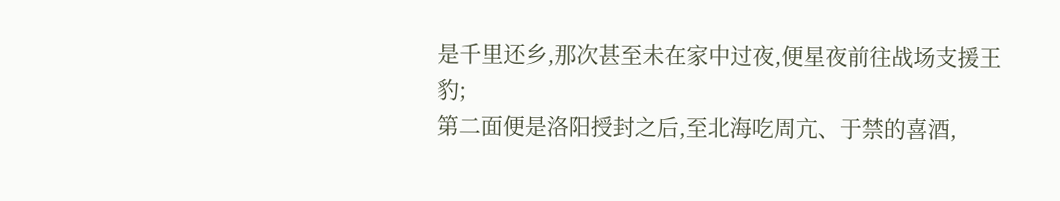是千里还乡,那次甚至未在家中过夜,便星夜前往战场支援王豹;
第二面便是洛阳授封之后,至北海吃周亢、于禁的喜酒,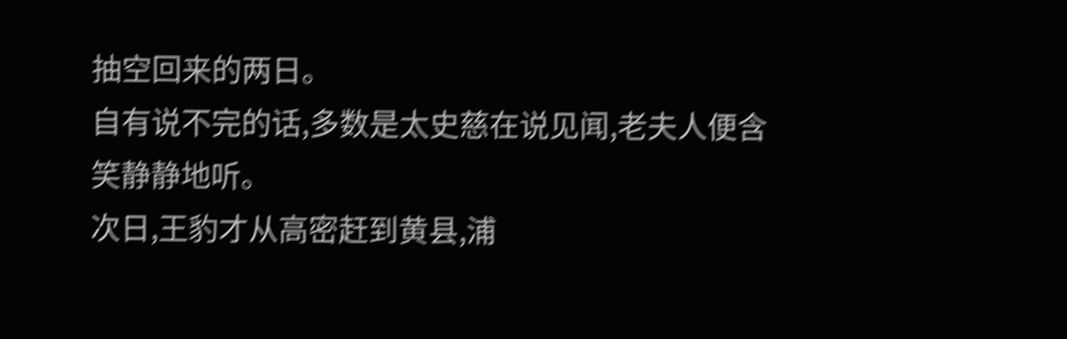抽空回来的两日。
自有说不完的话,多数是太史慈在说见闻,老夫人便含笑静静地听。
次日,王豹才从高密赶到黄县,浦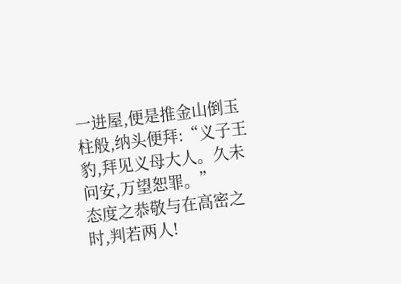一进屋,便是推金山倒玉柱般,纳头便拜:“义子王豹,拜见义母大人。久未问安,万望恕罪。”
态度之恭敬与在高密之时,判若两人!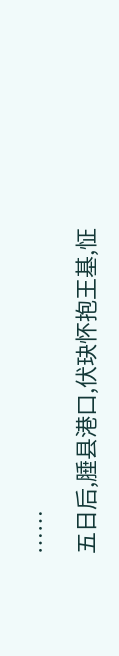……
五日后,腄县港口,伏玦怀抱王基,怔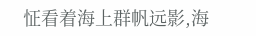怔看着海上群帆远影,海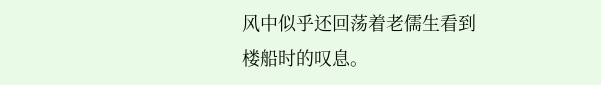风中似乎还回荡着老儒生看到楼船时的叹息。